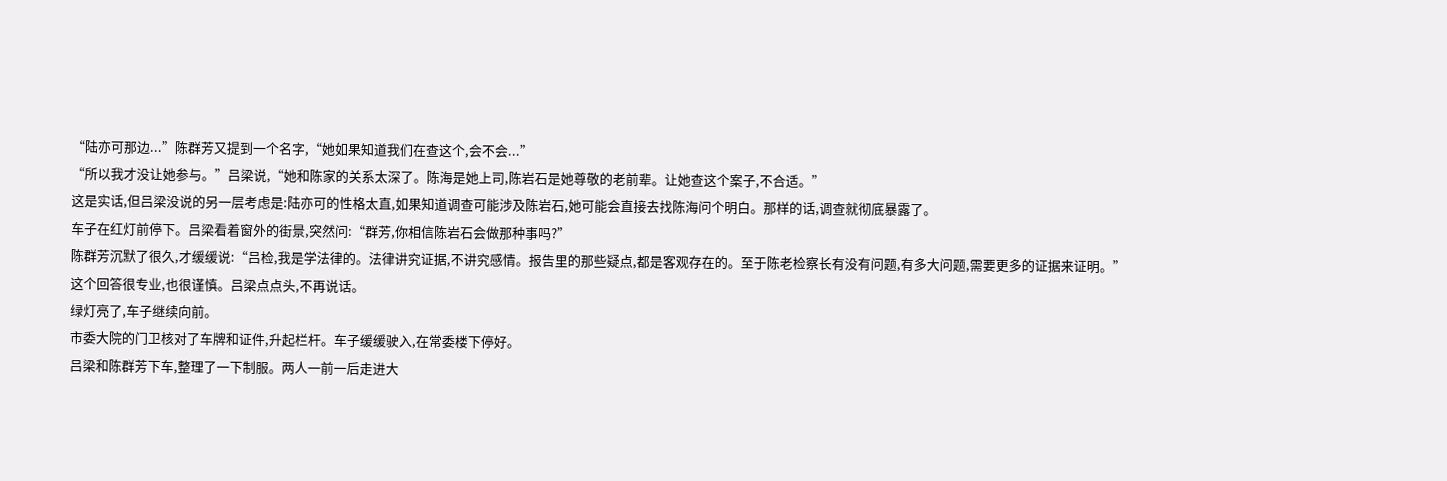“陆亦可那边...”陈群芳又提到一个名字,“她如果知道我们在查这个,会不会...”
“所以我才没让她参与。”吕梁说,“她和陈家的关系太深了。陈海是她上司,陈岩石是她尊敬的老前辈。让她查这个案子,不合适。”
这是实话,但吕梁没说的另一层考虑是:陆亦可的性格太直,如果知道调查可能涉及陈岩石,她可能会直接去找陈海问个明白。那样的话,调查就彻底暴露了。
车子在红灯前停下。吕梁看着窗外的街景,突然问:“群芳,你相信陈岩石会做那种事吗?”
陈群芳沉默了很久,才缓缓说:“吕检,我是学法律的。法律讲究证据,不讲究感情。报告里的那些疑点,都是客观存在的。至于陈老检察长有没有问题,有多大问题,需要更多的证据来证明。”
这个回答很专业,也很谨慎。吕梁点点头,不再说话。
绿灯亮了,车子继续向前。
市委大院的门卫核对了车牌和证件,升起栏杆。车子缓缓驶入,在常委楼下停好。
吕梁和陈群芳下车,整理了一下制服。两人一前一后走进大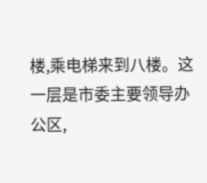楼,乘电梯来到八楼。这一层是市委主要领导办公区,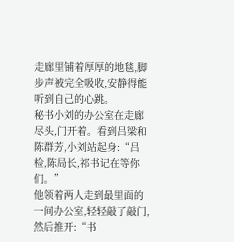走廊里铺着厚厚的地毯,脚步声被完全吸收,安静得能听到自己的心跳。
秘书小刘的办公室在走廊尽头,门开着。看到吕梁和陈群芳,小刘站起身:“吕检,陈局长,祁书记在等你们。”
他领着两人走到最里面的一间办公室,轻轻敲了敲门,然后推开:“书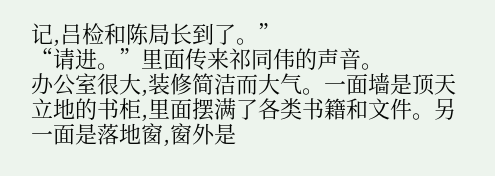记,吕检和陈局长到了。”
“请进。”里面传来祁同伟的声音。
办公室很大,装修简洁而大气。一面墙是顶天立地的书柜,里面摆满了各类书籍和文件。另一面是落地窗,窗外是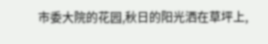市委大院的花园,秋日的阳光洒在草坪上,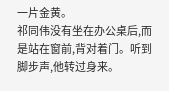一片金黄。
祁同伟没有坐在办公桌后,而是站在窗前,背对着门。听到脚步声,他转过身来。